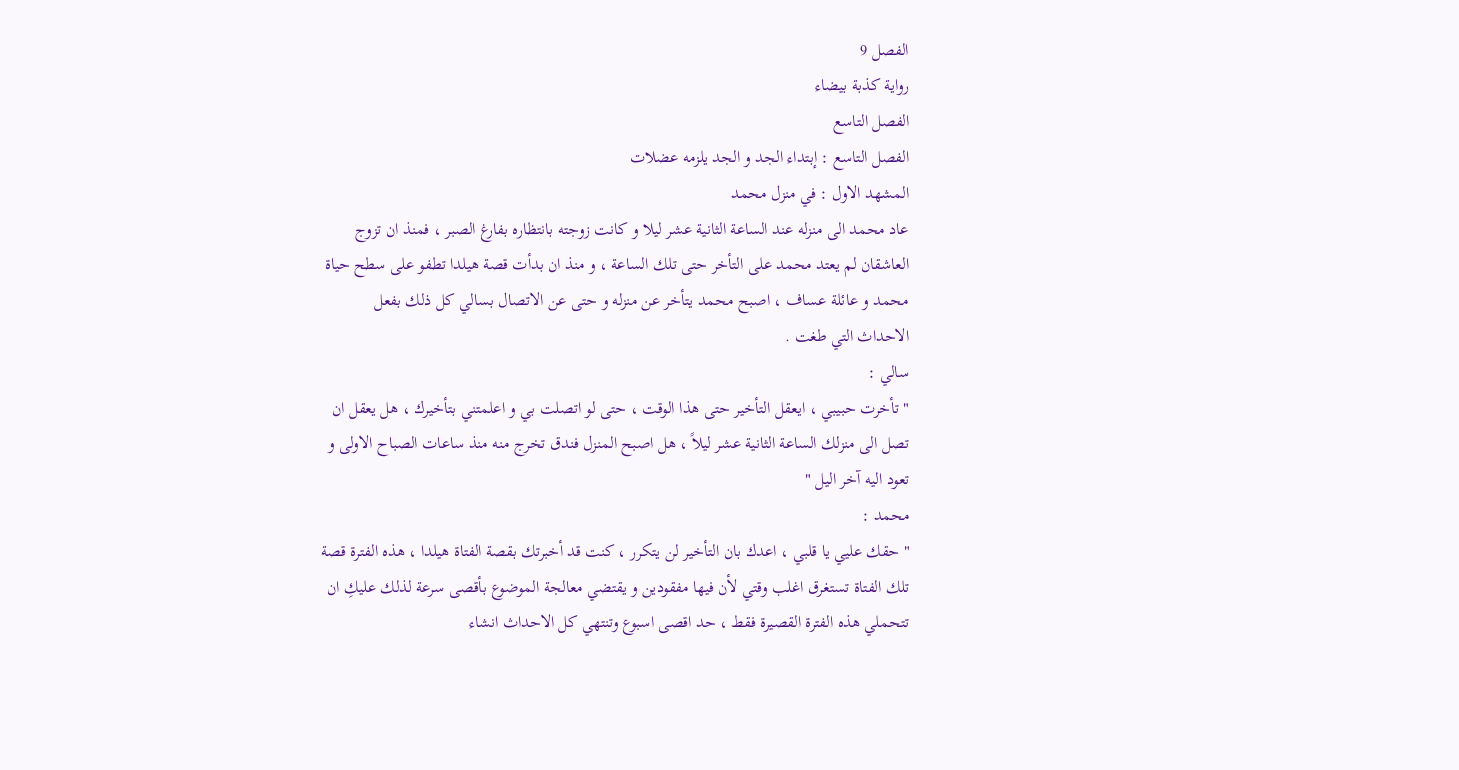الفصل 9
رواية كذبة بيضاء
الفصل التاسع
الفصل التاسع : إبتداء الجد و الجد يلزمه عضلات
المشهد الاول : في منزل محمد
عاد محمد الى منزله عند الساعة الثانية عشر ليلا و كانت زوجته بانتظاره بفارغ الصبر ، فمنذ ان تزوج العاشقان لم يعتد محمد على التأخر حتى تلك الساعة ، و منذ ان بدأت قصة هيلدا تطفو على سطح حياة محمد و عائلة عساف ، اصبح محمد يتأخر عن منزله و حتى عن الاتصال بسالي كل ذلك بفعل الاحداث التي طغت .
سالي :
" تأخرت حبيبي ، ايعقل التأخير حتى هذا الوقت ، حتى لو اتصلت بي و اعلمتني بتأخيرك ، هل يعقل ان تصل الى منزلك الساعة الثانية عشر ليلاً ، هل اصبح المنزل فندق تخرج منه منذ ساعات الصباح الاولى و تعود اليه آخر اليل "
محمد :
" حقك عليي يا قلبي ، اعدك بان التأخير لن يتكرر ، كنت قد أخبرتك بقصة الفتاة هيلدا ، هذه الفترة قصة تلك الفتاة تستغرق اغلب وقتي لأن فيها مفقودين و يقتضي معالجة الموضوع بأقصى سرعة لذلك عليكِ ان تتحملي هذه الفترة القصيرة فقط ، حد اقصى اسبوع وتنتهي كل الاحداث انشاء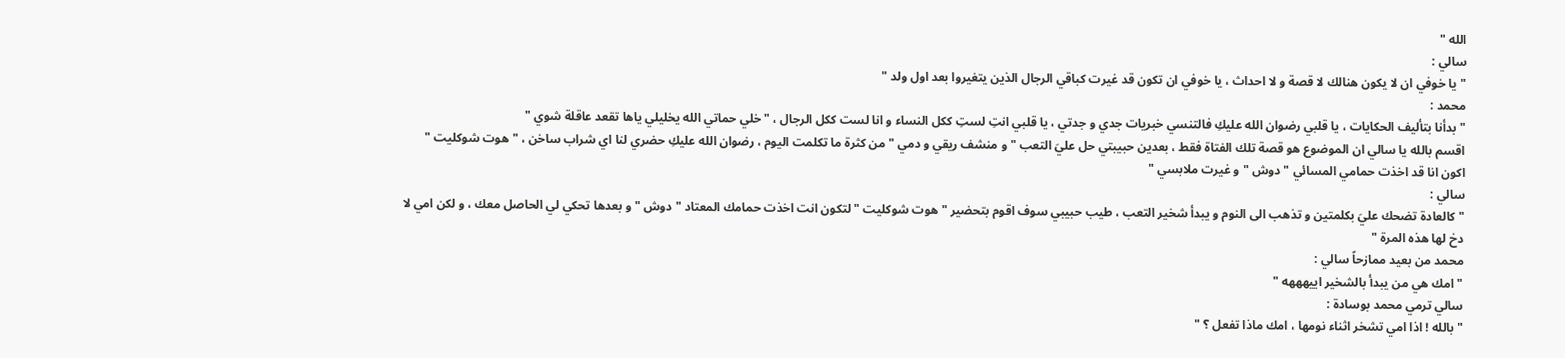الله "
سالي :
" يا خوفي ان لا يكون هنالك لا قصة و لا احداث ، يا خوفي ان تكون قد غيرت كباقي الرجال الذين يتغيروا بعد اول ولد "
محمد :
" بدأنا بتأليف الحكايات ، يا قلبي رضوان الله عليكِ فالتنسي خبريات جدي و جدتي ، يا قلبي انتِ لستِ ككل النساء و انا لست ككل الرجال ، " خلي حماتي الله يخليلي ياها تقعد عاقلة شوي "
اقسم بالله يا سالي ان الموضوع هو قصة تلك الفتاة فقط ، بعدين حبيبتي حل عليَ التعب " و منشف ريقي و دمي " من كثرة ما تكلمت اليوم ، رضوان الله عليكِ حضري لنا اي شراب ساخن ، " هوت شوكليت " اكون انا قد اخذت حمامي المسائي " دوش " و غيرت ملابسي "
سالي :
" كالعادة تضحك عليَ بكلمتين و تذهب الى النوم و يبدأ شخير التعب ، طيب حبيبي سوف اقوم بتحضير " هوت شوكليت " لتكون انت اخذت حمامك المعتاد " دوش " و بعدها تحكي لي الحاصل معك ، و لكن امي لا دخ لها هذه المرة "
محمد من بعيد ممازحاً سالي :
" امك هي من يبدأ بالشخير اييهههه "
سالي ترمي محمد بوسادة :
" بالله ! اذا امي تشخر اثناء نومها ، امك ماذا تفعل ؟ "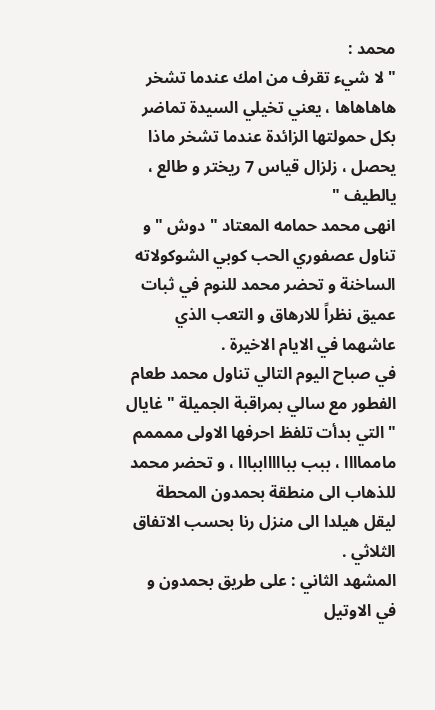محمد :
" لا شيء تقرف من امك عندما تشخر هاهاهاها ، يعني تخيلي السيدة تماضر بكل حمولتها الزائدة عندما تشخر ماذا يحصل ، زلزال قياس 7 ريختر و طالع ، يالطيف "
انهى محمد حمامه المعتاد " دوش " و تناول عصفوري الحب كوبي الشوكولاته الساخنة و تحضر محمد للنوم في ثبات عميق نظراً للارهاق و التعب الذي عاشهما في الايام الاخيرة .
في صباح اليوم التالي تناول محمد طعام الفطور مع سالي بمراقبة الجميلة " غايال " التي بدأت تلفظ احرفها الاولى ممممم مامماااا ، ببب بباااااببااا ، و تحضر محمد للذهاب الى منطقة بحمدون المحطة ليقل هيلدا الى منزل رنا بحسب الاتفاق الثلاثي .
المشهد الثاني : على طريق بحمدون و في الاوتيل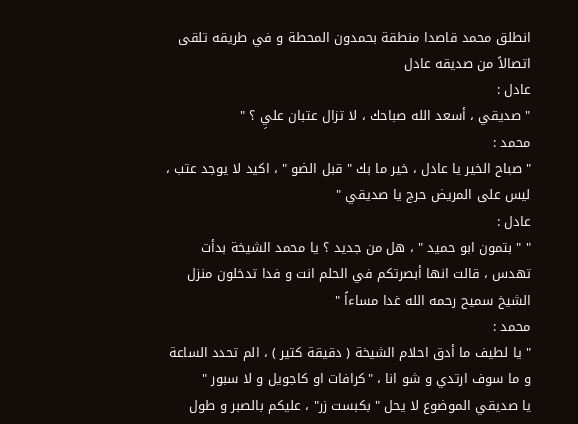انطلق محمد قاصدا منطقة بحمدون المحطة و في طريقه تلقى اتصالاً من صديقه عادل
عادل :
" صديقي ، أسعد الله صباحك ، لا تزال عتبان عليِ ؟ "
محمد :
" صباح الخير يا عادل ، خير ما بك " قبل الضو " ، اكيد لا يوجد عتب ، ليس على المريض حرج يا صديقي "
عادل :
" " بتمون ابو حميد " ، هل من جديد ؟ يا محمد الشيخة بدأت تهدس ، قالت انها أبصرتكم في الحلم انت و فدا تدخلون منزل الشيخ سميح رحمه الله غدا مساءاً "
محمد :
" يا لطيف ما أدق احلام الشيخة ( دقيقة كتير ) ، الم تحدد الساعة و ما سوف ارتدي و شو انا ، "كرافات او كاجويل و لا سبور "
يا صديقي الموضوع لا يحل " بكبست زر" ، عليكم بالصبر و طول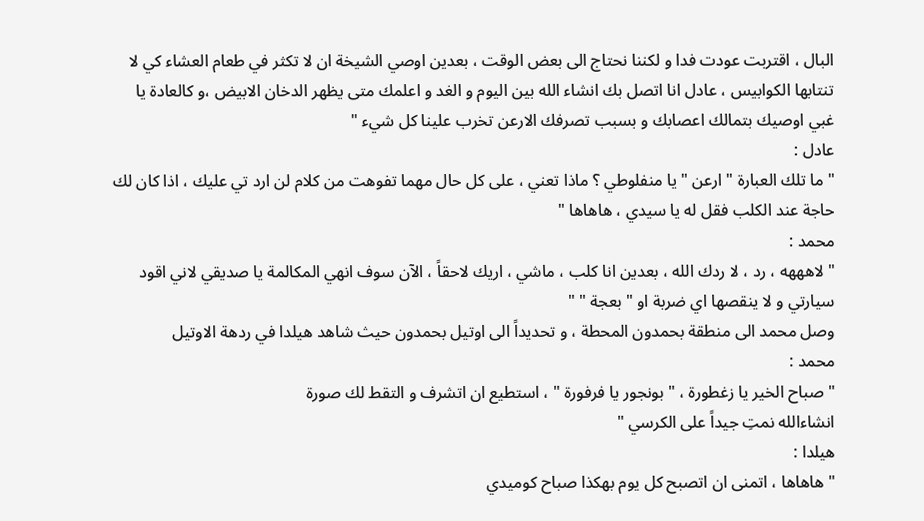البال ، اقتربت عودت فدا و لكننا نحتاج الى بعض الوقت ، بعدين اوصي الشيخة ان لا تكثر في طعام العشاء كي لا تنتابها الكوابيس ، عادل انا اتصل بك انشاء الله بين اليوم و الغد و اعلمك متى يظهر الدخان الابيض ،و كالعادة يا غبي اوصيك بتمالك اعصابك و بسبب تصرفك الارعن تخرب علينا كل شيء "
عادل :
" ما تلك العبارة " ارعن " يا منفلوطي ؟ ماذا تعني ، على كل حال مهما تفوهت من كلام لن ارد تي عليك ، اذا كان لك حاجة عند الكلب فقل له يا سيدي ، هاهاها "
محمد :
" لاهههه ، رد ، لا ردك الله ، بعدين انا كلب ، ماشي ، اريك لاحقاً ، الآن سوف انهي المكالمة يا صديقي لاني اقود سيارتي و لا ينقصها اي ضربة او " بعجة " "
وصل محمد الى منطقة بحمدون المحطة ، و تحديداً الى اوتيل بحمدون حيث شاهد هيلدا في ردهة الاوتيل
محمد :
" صباح الخير يا زغطورة ، " بونجور يا فرفورة " ، استطيع ان اتشرف و التقط لك صورة
انشاءالله نمتِ جيداً على الكرسي "
هيلدا :
" هاهاها ، اتمنى ان اتصبح كل يوم بهكذا صباح كوميدي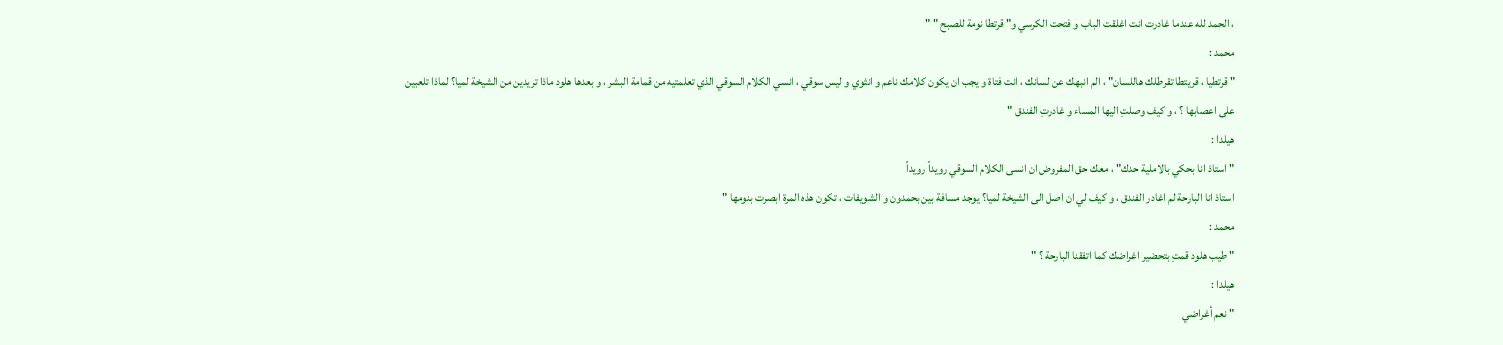، الحمد لله عندما غادرت انت اغلقت الباب و فتحت الكرسي و" قرتطا نومة للصبح " "
محمد :
" قرتطيا ، قريتطا تقرطلك هاللسان" ، الم انبهك عن لسانك ، انت فتاة و يجب ان يكون كلامك ناعم و انثوي و ليس سوقي ، انسي الكلام السوقي الذي تعلمتيه من قمامة البشر ، و بعدها هلود ماذا تريدين من الشيخة لميا؟ لماذا تلعبين على اعصابها ؟ ، و كيف وصلتِ اليها المساء و غادرتِ الفندق "
هيلدا :
" استاذ انا بحكي بالاملية حدك" ، معك حق المفروض ان انسى الكلام السوقي رويداً رويداً
استاذ انا البارحة لم اغادر الفندق ، و كيف لي ان اصل الى الشيخة لميا؟ يوجد مسافة بين بحمدون و الشويفات ، تكون هذه المرة ابصرت بنومها "
محمد :
" طيب هلود قمتِ بتحضير اغراضك كما اتفقنا البارحة ؟ "
هيلدا :
" نعم أغراضي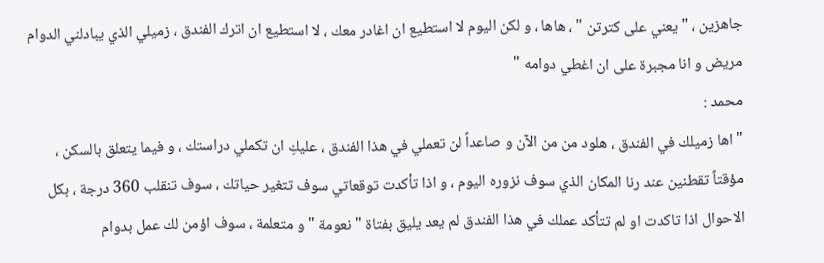جاهزين ، " يعني على كترتن " ، هاها ، و لكن اليوم لا استطيع ان اغادر معك ، لا استطيع ان اترك الفندق ، زميلي الذي يبادلني الدوام مريض و انا مجبرة على ان اغطي دوامه "
محمد :
" اها زميلك في الفندق ، هلود من من الآن و صاعداً لن تعملي في هذا الفندق ، عليكِ ان تكملي دراستك ، و فيما يتعلق بالسكن ، مؤقتاً تقطنين عند رنا المكان الذي سوف نزوره اليوم ، و اذا تأكدت توقعاتي سوف تتغير حياتك ، سوف تنقلب 360 درجة ، بكل الاحوال اذا تاكدت او لم تتأكد عملك في هذا الفندق لم يعد يليق بفتاة " نعومة " و متعلمة ، سوف اؤمن لك عمل بدوام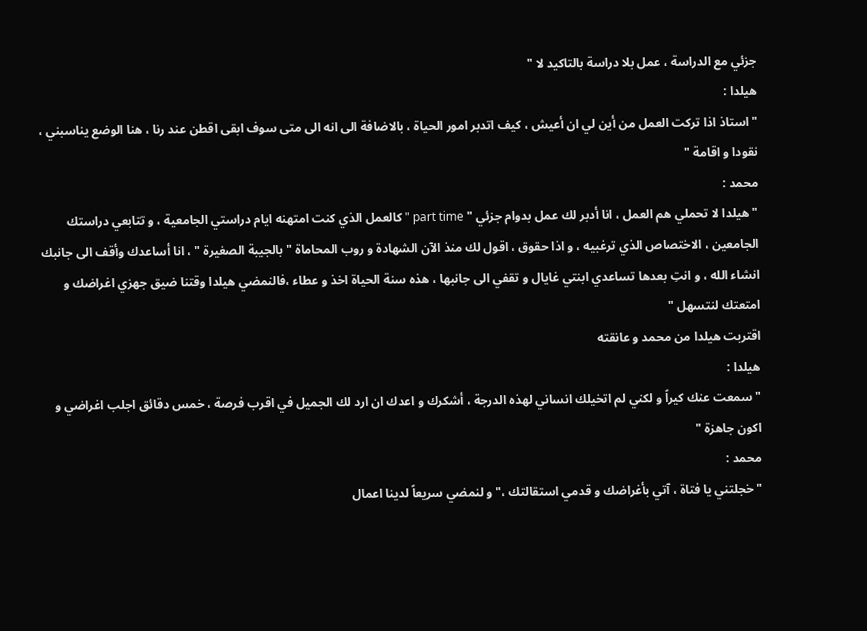جزئي مع الدراسة ، عمل بلا دراسة بالتاكيد لا "
هيلدا :
" استاذ اذا تركت العمل من أين لي ان أعيش ، كيف اتدبر امور الحياة ، بالاضافة الى انه الى متى سوف ابقى اقطن عند رنا ، هنا الوضع يناسبني ، نقودا و اقامة "
محمد :
" هيلدا لا تحملي هم العمل ، انا أدبر لك عمل بدوام جزئي " part time " كالعمل الذي كنت امتهنه ايام دراستي الجامعية ، و تتابعي دراستك الجامعين ، الاختصاص الذي ترغبيه ، و اذا حقوق ، اقول لك منذ الآن الشهادة و روب المحاماة " بالجيبة الصغيرة " ، انا أساعدك وأقف الى جانبك انشاء الله ، و انتِ بعدها تساعدي ابنتي غايال و تقفي الى جانبها ، هذه سنة الحياة اخذ و عطاء ،فالنمضي هيلدا وقتنا ضيق جهزي اغراضك و امتعتك لنتسهل "
اقتربت هيلدا من محمد و عانقته
هيلدا :
" سمعت عنك كيراً و لكني لم اتخيلك انساني لهذه الدرجة ، أشكرك و اعدك ان ارد لك الجميل في اقرب فرصة ، خمس دقائق اجلب اغراضي و اكون جاهزة "
محمد :
" خجلتني يا فتاة ، آتي بأغراضك و قدمي استقالتك ،" و لنمضي سريعاً لدينا اعمال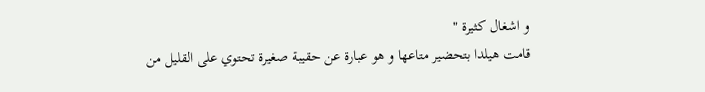و اشغال كثيرة "
قامت هيلدا بتحضير متاعها و هو عبارة عن حقيبة صغيرة تحتوي على القليل من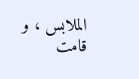الملابس ، و قامت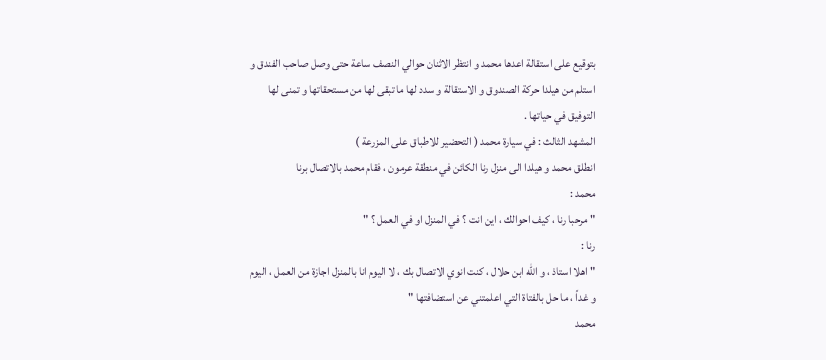بتوقيع على استقالة اعدها محمد و انتظر الاثنان حوالي النصف ساعة حتى وصل صاحب الفندق و استلم من هيلدا حركة الصندوق و الاستقالة و سدد لها ما تبقى لها من مستحقاتها و تمنى لها التوفيق في حياتها .
المشهد الثالث : في سيارة محمد ( التحضير للاطباق على المزرعة )
انطلق محمد و هيلدا الى منزل رنا الكائن في منطقة عرمون ، فقام محمد بالاتصال برنا
محمد :
" مرحبا رنا ، كيف احوالك ، اين انت ؟ في المنزل او في العمل ؟ "
رنا :
" اهلا استاذ ، و الله ابن حلال ، كنت انوي الاتصال بك ، لا اليوم انا بالمنزل اجازة من العمل ، اليوم و غداً ، ما حل بالفتاة التي اعلمتني عن استضافتها "
محمد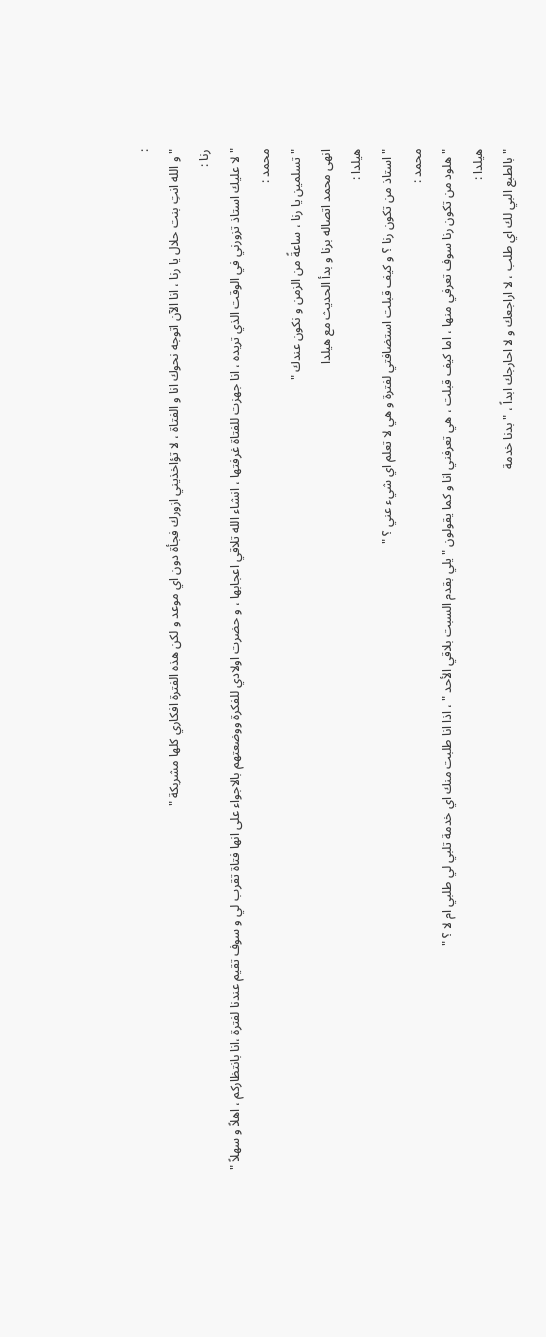:
" و الله انتِ بنت حلال يا رنا ، انا الآن اتوجه نحوك انا و الفتاة ، لا تؤاخذيني ازورك فجأة دون اي موعد و لكن هذه الفترة افكاري كلها مشربكة "
رنا :
" لا عليك استاذ تزورني في الوقت الذي تريده ، انا جهزت للفتاة غرفتها ، انشاء الله تلاقي اعجابها ، و حضرت اولادي للفكرة ووضعتهم بالاجواء على انها فتاة تقرب لي و سوف تقيم عندنا لفترة ،انا بانتظاركم ، اهلاً و سهلاً "
محمد :
" تسلمين يا رنا ، ساعةً من الزمن و نكون عندك "
انهى محمد اتصاله برنا و بدأ الحديث مع هيلدا
هيلدا :
" استاذ من تكون رنا ؟ و كيف قبلت استضافتي لفترة و هي لا تعلم اي شيء عني ؟ "
محمد :
" هلود من تكون رنا سوف تعرفي منها ، اما كيف قبلت ، هي تعرفني انا و كما يقولون " يلي بقدم السبت بلاقي الأحد " ، اذا انا طلبت منك اي خدمة تلبي لي طلبي ام لا ؟ "
هيلدا :
" بالطبع البي لك اي طلب ، لا اراجعك و لا احارجك ابداً ، " بدنا خدمة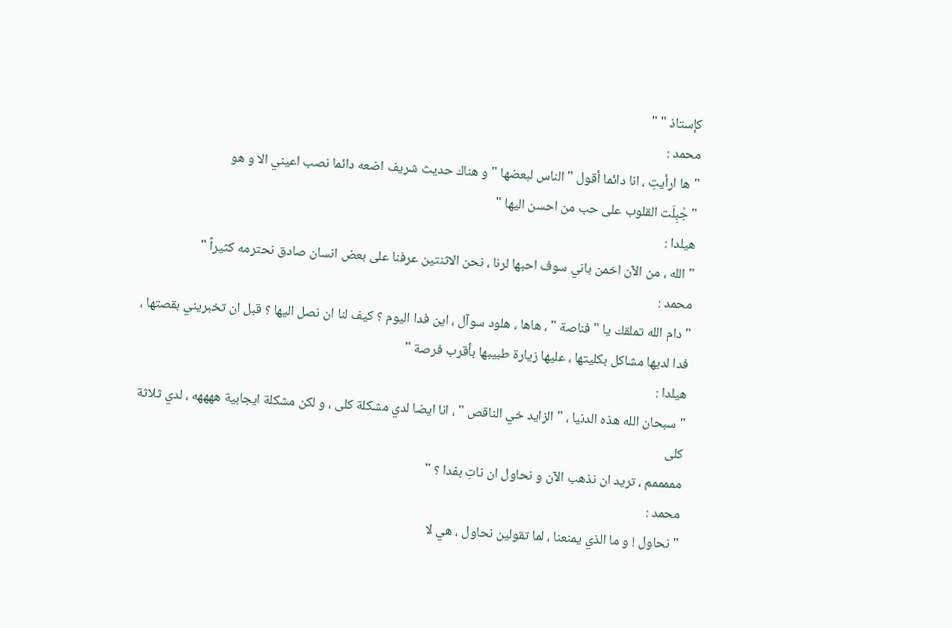كإستاذ " "
محمد :
" ها ارأيتِ ، انا دائما أقول " الناس لبعضها " و هناك حديث شريف اضعه دائما نصب اعيني الا و هو
" جُبِلَت القلوب على حب من احسن اليها "
هيلدا :
" الله ، من الآن اخمن باني سوف احبها لرنا ، نحن الاثنتين عرفنا على بعض انسان صادق نحترمه كثيراً "
محمد :
" دام الله تملقك يا " فناصة " ، هاها ، هلود سوآل ، اين فدا اليوم ؟ كيف لنا ان نصل اليها ؟ قبل ان تخبريني بقصتها ، فدا لديها مشاكل بكليتها ، عليها زيارة طبيبها بأقرب فرصة "
هيلدا :
" سبحان الله هذه الدنيا ، " الزايد خي الناقص " ، انا ايضا لدي مشكلة كلى ، و لكن مشكلة ايجابية ههههه ، لدي ثلاثة كلى
مممممم ، تريد ان نذهب الآن و نحاول ان ناتِ بفدا ؟ "
محمد :
" نحاول ! و ما الذي يمنعنا ، لما تقولين نحاول ، هي لا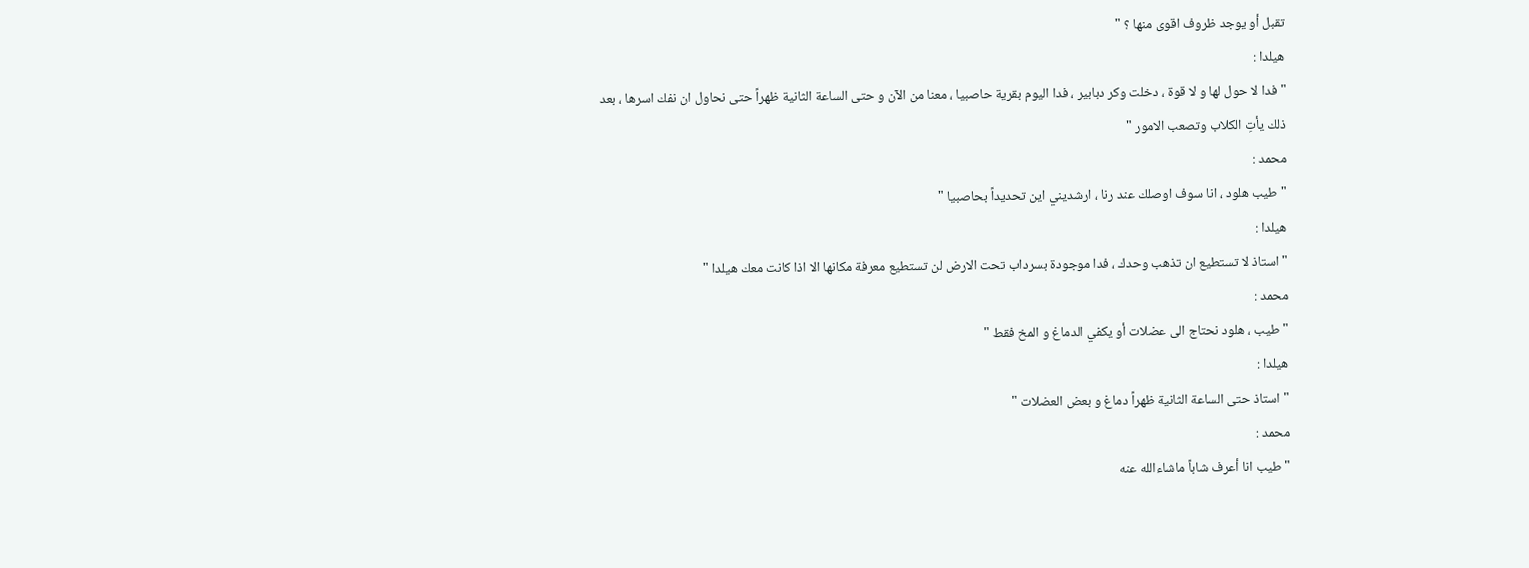تقبل أو يوجد ظروف اقوى منها ؟ "
هيلدا :
" فدا لا حول لها و لا قوة ، دخلت وكر دبابير ، فدا اليوم بقرية حاصبيا ، معنا من الآن و حتى الساعة الثانية ظهراً حتى نحاول ان نفك اسرها ، بعد ذلك يأتِ الكلاب وتصعب الامور "
محمد :
" طيب هلود ، انا سوف اوصلك عند رنا ، ارشديني اين تحديداً بحاصبيا "
هيلدا :
" استاذ لا تستطيع ان تذهب وحدك ، فدا موجودة بسرداب تحت الارض لن تستطيع معرفة مكانها الا اذا كانت معك هيلدا "
محمد :
" طيب ، هلود نحتاج الى عضلات أو يكفي الدماغ و المخ فقط "
هيلدا :
" استاذ حتى الساعة الثانية ظهراً دماغ و بعض العضلات "
محمد :
" طيب انا أعرف شاباً ماشاءالله عنه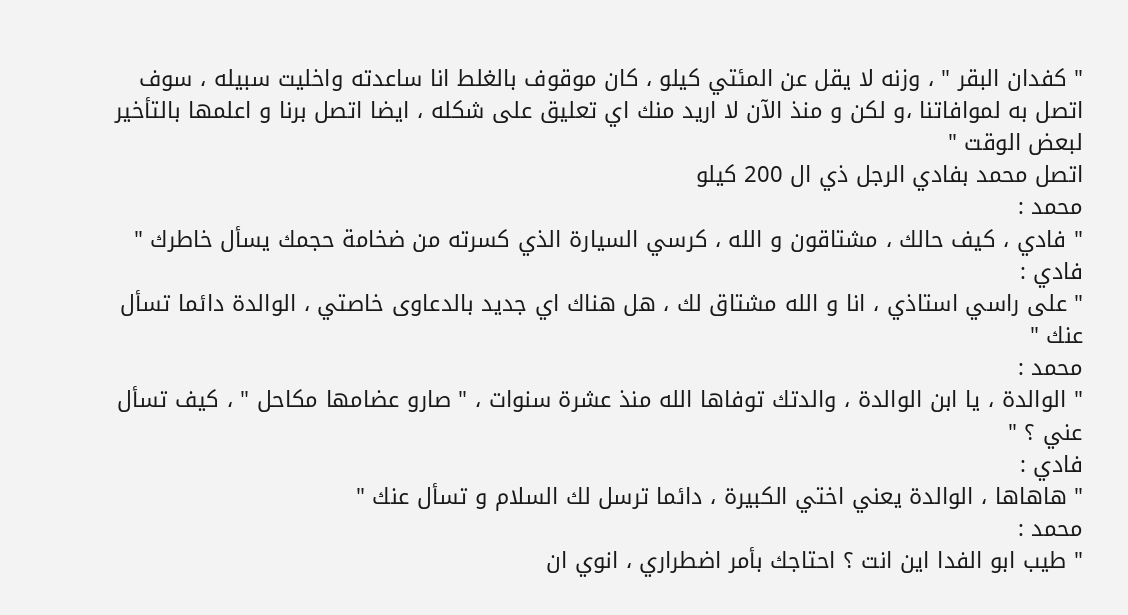" كفدان البقر " ، وزنه لا يقل عن المئتي كيلو ، كان موقوف بالغلط انا ساعدته واخليت سبيله ، سوف اتصل به لموافاتنا ،و لكن و منذ الآن لا اريد منك اي تعليق على شكله ، ايضا اتصل برنا و اعلمها بالتأخير لبعض الوقت "
اتصل محمد بفادي الرجل ذي ال 200 كيلو
محمد :
" فادي ، كيف حالك ، مشتاقون و الله ، كرسي السيارة الذي كسرته من ضخامة حجمك يسأل خاطرك "
فادي :
" على راسي استاذي ، انا و الله مشتاق لك ، هل هناك اي جديد بالدعاوى خاصتي ، الوالدة دائما تسأل عنك "
محمد :
" الوالدة ، يا ابن الوالدة ، والدتك توفاها الله منذ عشرة سنوات ، " صارو عضامها مكاحل " ، كيف تسأل عني ؟ "
فادي :
" هاهاها ، الوالدة يعني اختي الكبيرة ، دائما ترسل لك السلام و تسأل عنك "
محمد :
" طيب ابو الفدا اين انت ؟ احتاجك بأمر اضطراري ، انوي ان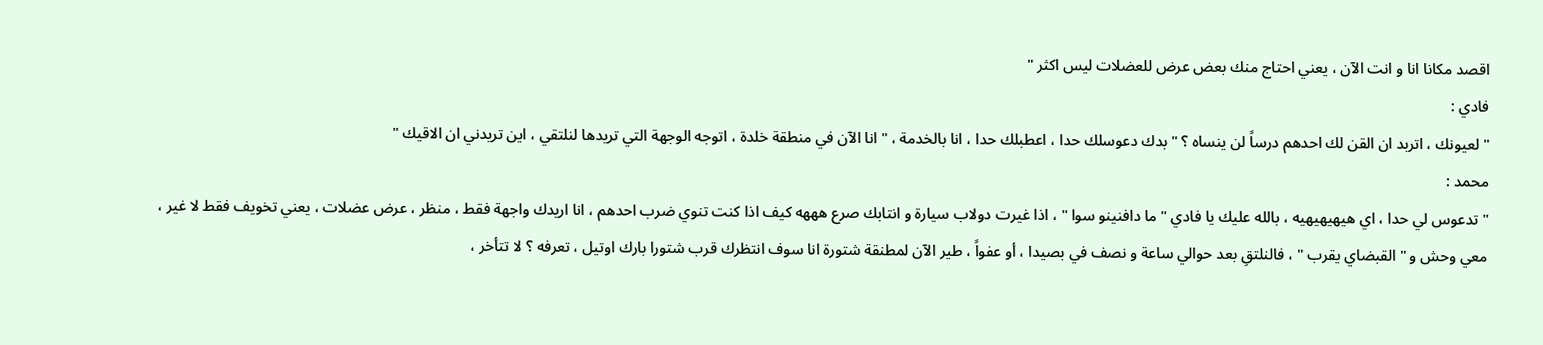اقصد مكانا انا و انت الآن ، يعني احتاج منك بعض عرض للعضلات ليس اكثر "
فادي :
" لعيونك ، اتربد ان القن لك احدهم درساً لن ينساه ؟ " بدك دعوسلك حدا ، اعطبلك حدا ، انا بالخدمة ، " انا الآن في منطقة خلدة ، اتوجه الوجهة التي تريدها لنلتقي ، اين تريدني ان الاقيك "
محمد :
" تدعوس لي حدا ، اي هيهيهيهيه ، بالله عليك يا فادي " ما دافنينو سوا " ، اذا غيرت دولاب سيارة و انتابك صرع هههه كيف اذا كنت تنوي ضرب احدهم ، انا اريدك واجهة فقط ، منظر ، عرض عضلات ، يعني تخويف فقط لا غير ، معي وحش و " القبضاي يقرب " ، فالنلتقِ بعد حوالي ساعة و نصف في بصيدا ، أو عفواً ، طير الآن لمطنقة شتورة انا سوف انتظرك قرب شتورا بارك اوتيل ، تعرفه ؟ لا تتأخر ،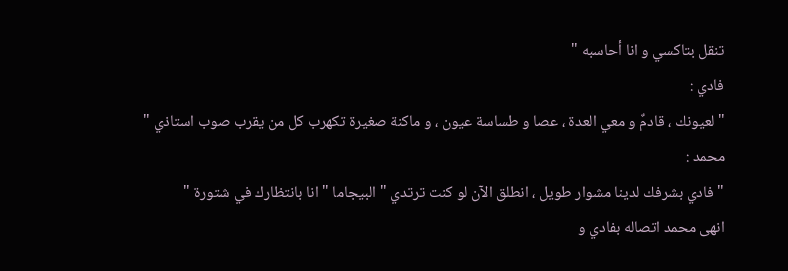تنقل بتاكسي و انا أحاسبه "
فادي :
" لعيونك ، قادمٌ و معي العدة ، عصا و طساسة عيون ، و ماكنة صغيرة تكهرب كل من يقرب صوب استاذي "
محمد :
" فادي بشرفك لدينا مشوار طويل ، انطلق الآن لو كنت ترتدي " البيجاما " انا بانتظارك في شتورة "
انهى محمد اتصاله بفادي و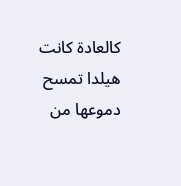كالعادة كانت هيلدا تمسح دموعها من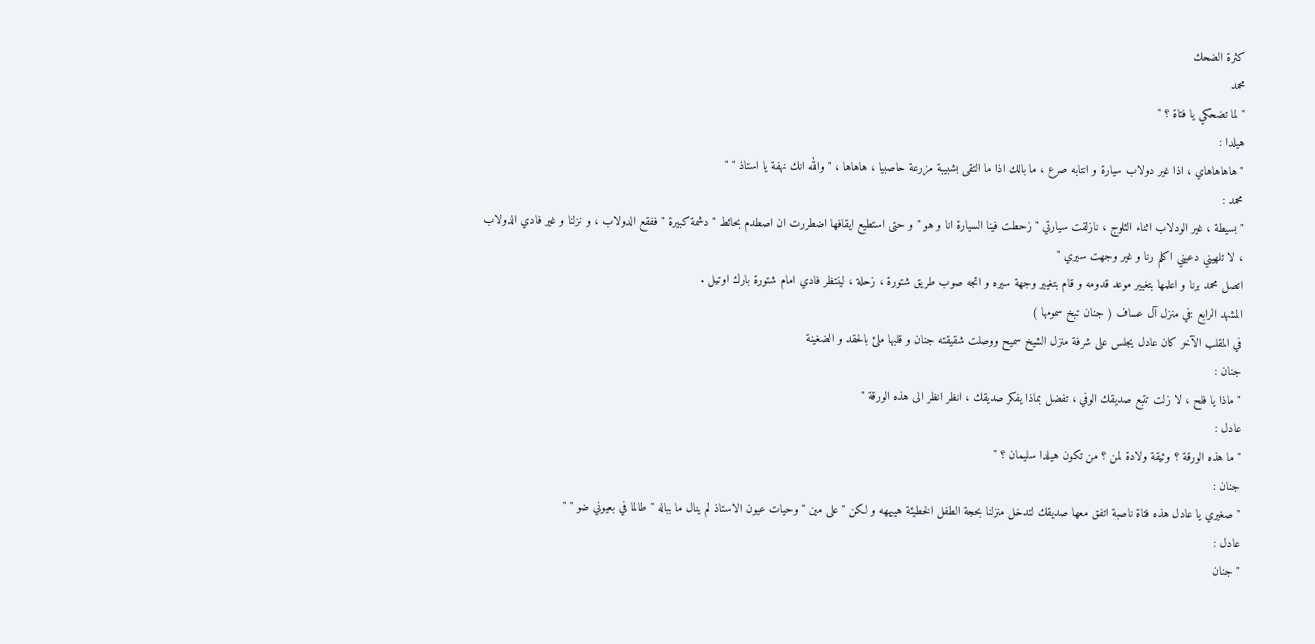كثرة الضحك
محمد
" لما تضحكي يا فتاة ؟ "
هيلدا :
" هاهاهاهاي ، اذا غير دولاب سيارة و انتابه صرع ، ما بالك اذا ما التقى بشبيبة مزرعة حاصبيا ، هاهاها ، " والله انك نهفة يا استاذ " "
محمد :
" بسيطة ، غير الودلاب اثناء الثلوج ، نازلقت سيارتي " زحطت فينا السيارة انا و هو " و حتى استطيع ايقافها اضطررت ان اصطدم بحائط " دشمة كبيرة " ففقع الدولاب ، و نزلنا و غير فادي الدولاب ، لا تلهيني دعيني اكلم رنا و غير وجهت سيري "
اتصل محمد برنا و اعلمها بتغيير موعد قدومه و قام بتغيير وجهة سيره و اتجه صوب طريق شتورة ، زحلة ، لينتظر فادي امام شتورة بارك اوتيل .
المشهد الرابع :في منزل آل عساف ( جنان تبخ سمومها )
في المقلب الآخر كان عادل يجلس على شرفة منزل الشيخ سميح ووصلت شقيقته جنان و قلبها ملئ بالحقد و الضغينة
جنان :
" ماذا يا فلح ، لا زلت تتبع صديقك الوفي ، تفضل بماذا يفكر صديقك ، انظر انظر الى هذه الورقة "
عادل :
" ما هذه الورقة ؟ وثيقة ولادة لمن ؟ من تكون هيلدا سليمان ؟ "
جنان :
" صغيري يا عادل هذه فتاة ناصبة اتفق معها صديقك لتدخل منزلنا بحجة الطفل الخطيئة هييههه و لكن " على مين " وحيات عيون الاستاذ لم ينال ما بباله " طالما في بعيوني ضو " "
عادل :
" جنان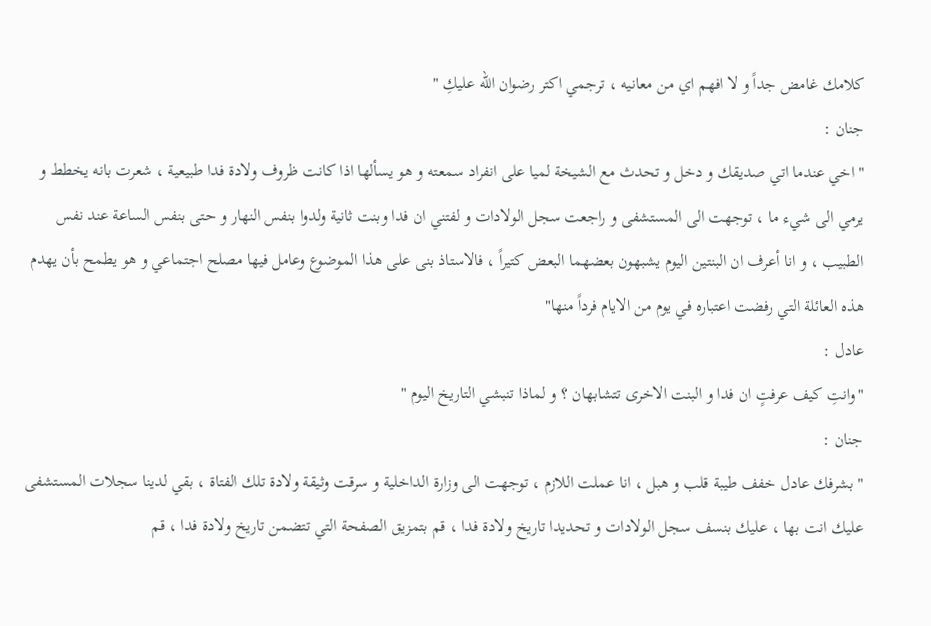كلامك غامض جداً و لا افهم اي من معانيه ، ترجمي اكتر رضوان الله عليكِ "
جنان :
" اخي عندما اتي صديقك و دخل و تحدث مع الشيخة لميا على انفراد سمعته و هو يسألها اذا كانت ظروف ولادة فدا طبيعية ، شعرت بانه يخطط و يرمي الى شيء ما ، توجهت الى المستشفى و راجعت سجل الولادات و لفتني ان فدا وبنت ثانية ولدوا بنفس النهار و حتى بنفس الساعة عند نفس الطبيب ، و انا أعرف ان البنتين اليوم يشبهون بعضهما البعض كتيراً ، فالاستاذ بنى على هذا الموضوع وعامل فيها مصلح اجتماعي و هو يطمح بأن يهدم هذه العائلة التي رفضت اعتباره في يوم من الايام فرداً منها"
عادل :
"وانتِ كيف عرفتٍ ان فدا و البنت الاخرى تتشابهان ؟ و لماذا تنبشي التاريخ اليوم "
جنان :
" بشرفك عادل خفف طيبة قلب و هبل ، انا عملت اللازم ، توجهت الى وزارة الداخلية و سرقت وثيقة ولادة تلك الفتاة ، بقي لدينا سجلات المستشفى عليك انت بها ، عليك بنسف سجل الولادات و تحديدا تاريخ ولادة فدا ، قم بتمزيق الصفحة التي تتضمن تاريخ ولادة فدا ، قم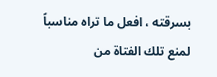بسرقته ، افعل ما تراه مناسباً لمنع تلك الفتاة من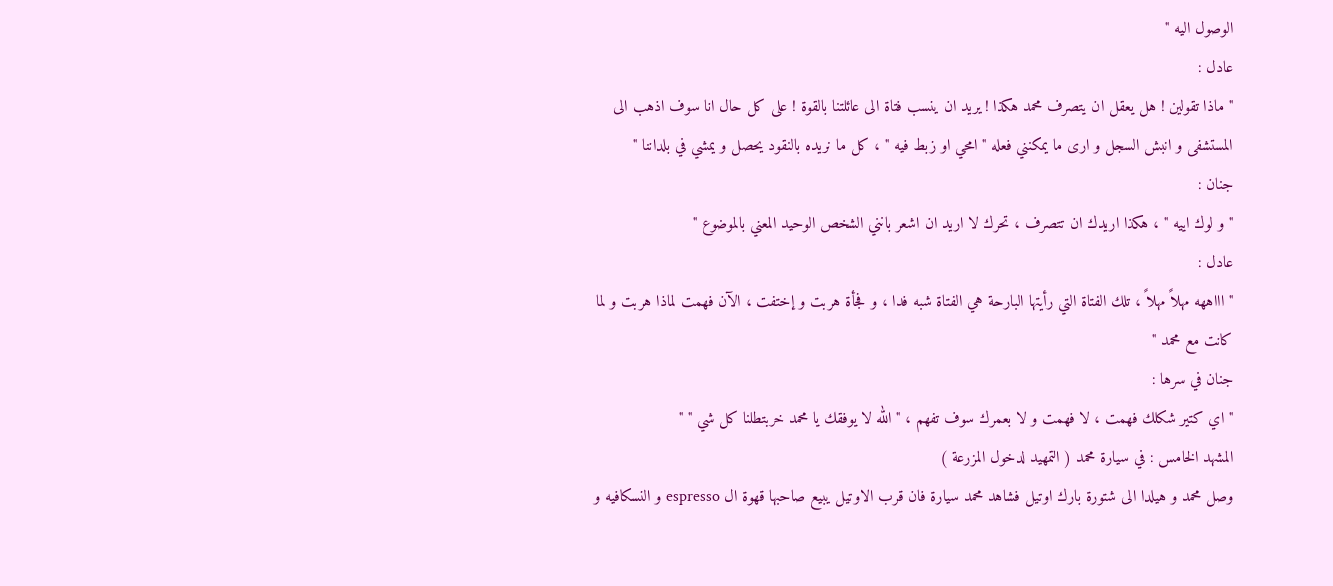الوصول اليه "
عادل :
" ماذا تقولين ! هل يعقل ان يتصرف محمد هكذا ! يريد ان ينسب فتاة الى عائلتنا بالقوة ! على كل حال انا سوف اذهب الى المستشفى و انبش السجل و ارى ما يمكنني فعله " امحي او زبط فيه " ، كل ما نريده بالنقود يحصل و يمشي في بلداننا "
جنان :
" و لوك اييه " ، هكذا اريدك ان تتصرف ، تحرك لا اريد ان اشعر بانني الشخص الوحيد المعني بالموضوع "
عادل :
" اااههه مهلاً مهلاً ، تلك الفتاة التي رأيتها البارحة هي الفتاة شبه فدا ، و فجأة هربت و إختفت ، الآن فهمت لماذا هربت و لما كانت مع محمد "
جنان في سرها :
" اي كتير شكلك فهمت ، لا فهمت و لا بعمرك سوف تفهم ، " الله لا يوفقك يا محمد خربتطلنا كل شي " "
المشهد الخامس : في سيارة محمد ( التمهيد لدخول المزرعة )
وصل محمد و هيلدا الى شتورة بارك اوتيل فشاهد محمد سيارة فان قرب الاوتيل يبيع صاحبها قهوة ال espresso و النسكافيه و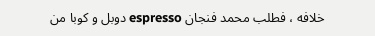خلافه ، فطلب محمد فنجان espresso دوبل و كوبا من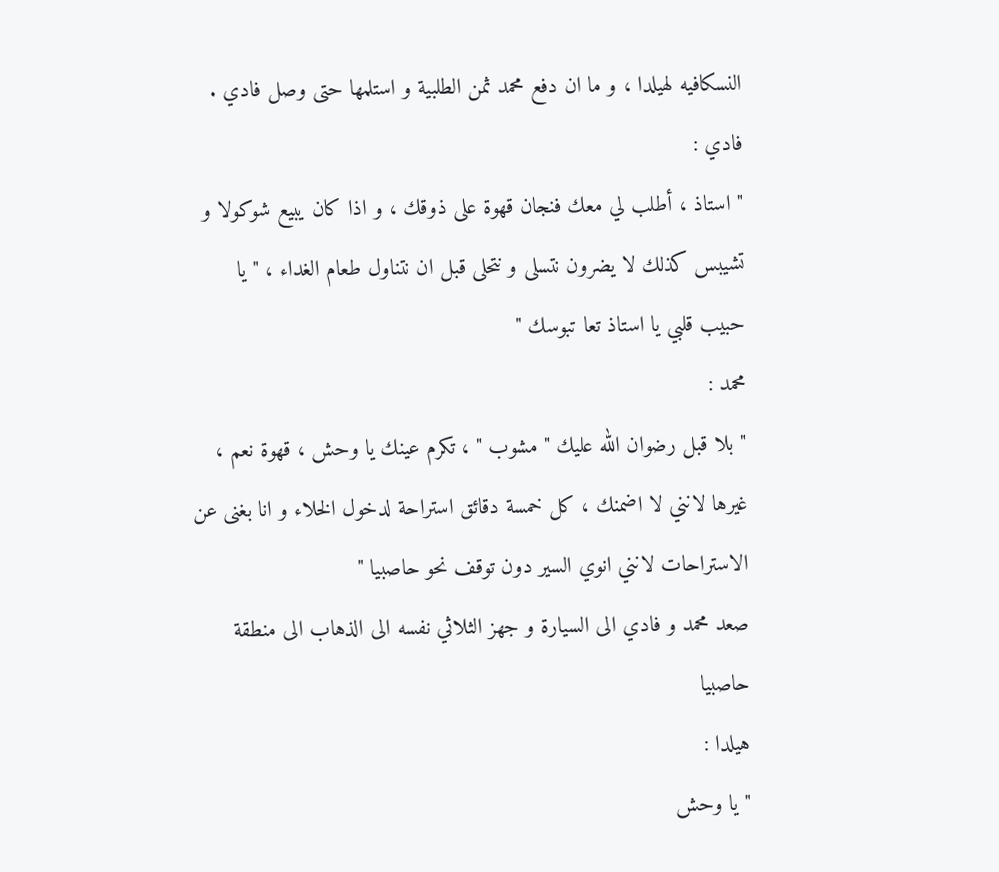النسكافيه لهيلدا ، و ما ان دفع محمد ثمن الطلبية و استلمها حتى وصل فادي .
فادي :
" استاذ ، أطلب لي معك فنجان قهوة على ذوقك ، و اذا كان يبيع شوكولا و تشيبس كذلك لا يضرون نتسلى و نتحلى قبل ان نتناول طعام الغداء ، " يا حبيب قلبي يا استاذ تعا تبوسك "
محمد :
" بلا قبل رضوان الله عليك " مشوب " ، تكرم عينك يا وحش ، قهوة نعم ، غيرها لانني لا اضمنك ، كل خمسة دقائق استراحة لدخول الخلاء و انا بغنى عن الاستراحات لانني انوي السير دون توقف نحو حاصبيا "
صعد محمد و فادي الى السيارة و جهز الثلاثي نفسه الى الذهاب الى منطقة حاصبيا
هيلدا :
" يا وحش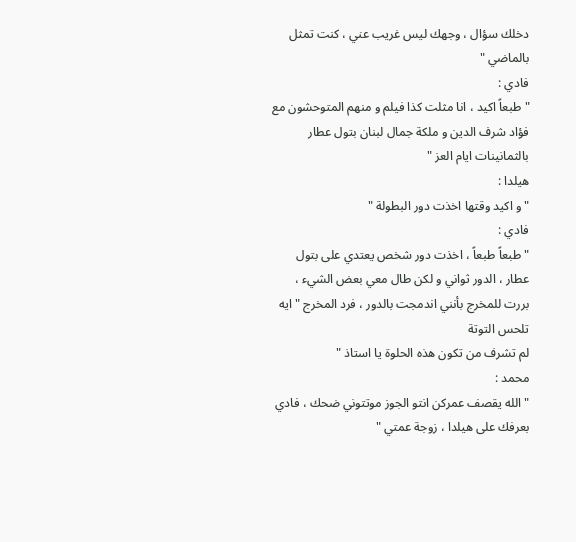دخلك سؤال ، وجهك ليس غريب عني ، كنت تمثل بالماضي "
فادي :
" طبعاً اكيد ، انا مثلت كذا فيلم و منهم المتوحشون مع فؤاد شرف الدين و ملكة جمال لبنان بتول عطار بالثمانينات ايام العز "
هيلدا :
" و اكيد وقتها اخذت دور البطولة "
فادي :
" طبعاً طبعاً ، اخذت دور شخص يعتدي على بتول عطار ، الدور ثواني و لكن طال معي بعض الشيء ، بررت للمخرج بأنني اندمجت بالدور ، فرد المخرج " ايه تلحس التوتة
لم تشرف من تكون هذه الحلوة يا استاذ "
محمد :
" الله يقصف عمركن انتو الجوز موتتوني ضحك ، فادي بعرفك على هيلدا ، زوجة عمتي "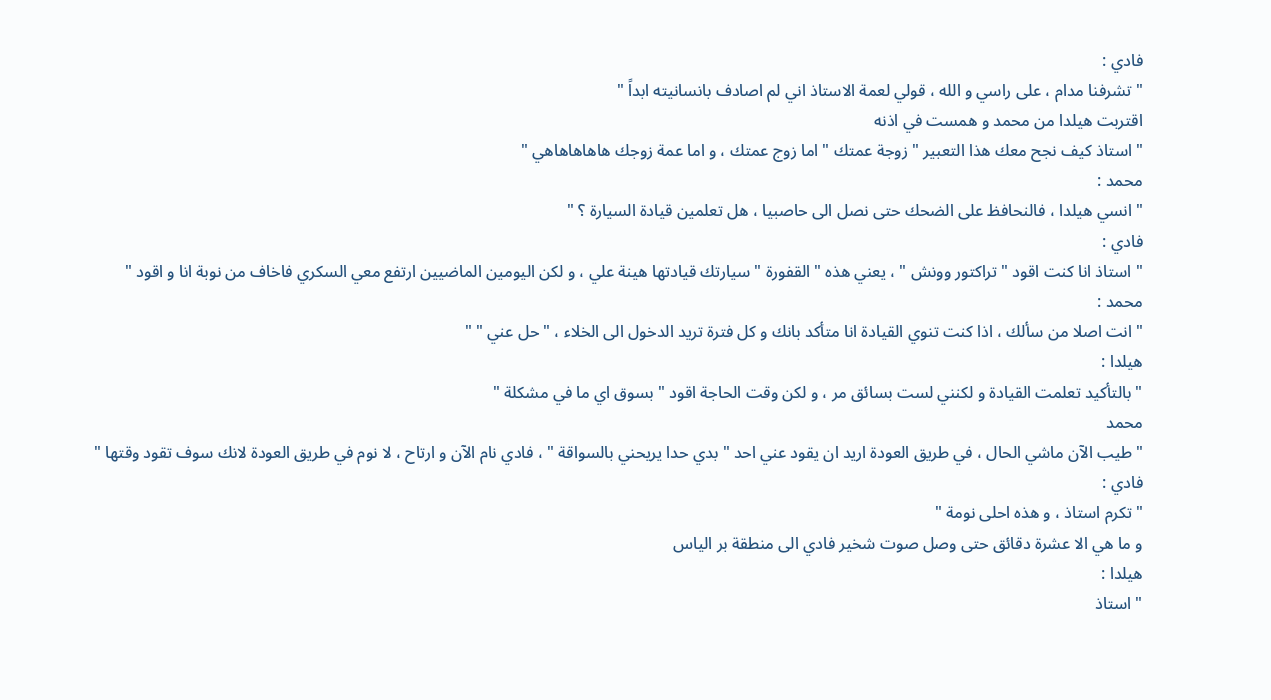فادي :
" تشرفنا مدام ، على راسي و الله ، قولي لعمة الاستاذ اني لم اصادف بانسانيته ابداً "
اقتربت هيلدا من محمد و همست في اذنه
" استاذ كيف نجح معك هذا التعبير " زوجة عمتك " اما زوج عمتك ، و اما عمة زوجك هاهاهاهاهي "
محمد :
" انسي هيلدا ، فالنحافظ على الضحك حتى نصل الى حاصبيا ، هل تعلمين قيادة السيارة ؟ "
فادي :
" استاذ انا كنت اقود " تراكتور وونش " ، يعني هذه " القفورة " سيارتك قيادتها هينة علي ، و لكن اليومين الماضيين ارتفع معي السكري فاخاف من نوبة انا و اقود "
محمد :
" انت اصلا من سألك ، اذا كنت تنوي القيادة انا متأكد بانك و كل فترة تريد الدخول الى الخلاء ، " حل عني " "
هيلدا :
" بالتأكيد تعلمت القيادة و لكنني لست بسائق مر ، و لكن وقت الحاجة اقود " بسوق اي ما في مشكلة "
محمد
" طيب الآن ماشي الحال ، في طريق العودة اريد ان يقود عني احد " بدي حدا يريحني بالسواقة " ، فادي نام الآن و ارتاح ، لا نوم في طريق العودة لانك سوف تقود وقتها "
فادي :
" تكرم استاذ ، و هذه احلى نومة "
و ما هي الا عشرة دقائق حتى وصل صوت شخير فادي الى منطقة بر الياس
هيلدا :
" استاذ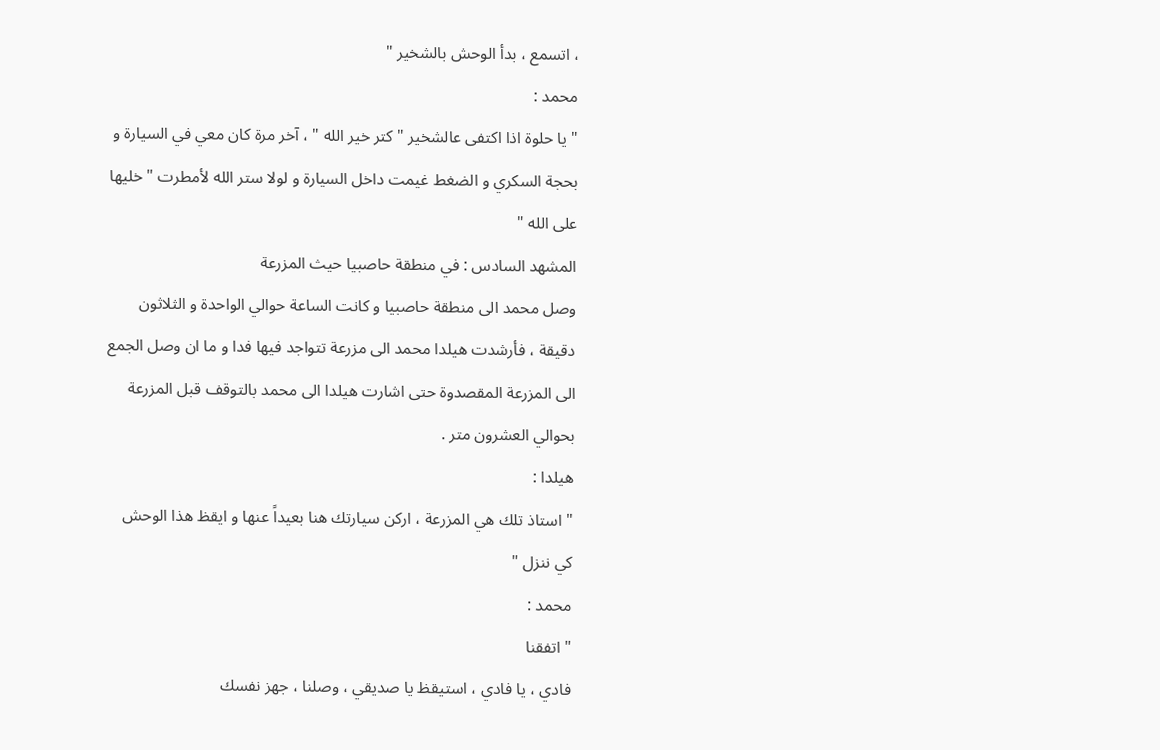، اتسمع ، بدأ الوحش بالشخير "
محمد :
" يا حلوة اذا اكتفى عالشخير " كتر خير الله " ، آخر مرة كان معي في السيارة و بحجة السكري و الضغط غيمت داخل السيارة و لولا ستر الله لأمطرت " خليها على الله "
المشهد السادس : في منطقة حاصبيا حيث المزرعة
وصل محمد الى منطقة حاصبيا و كانت الساعة حوالي الواحدة و الثلاثون دقيقة ، فأرشدت هيلدا محمد الى مزرعة تتواجد فيها فدا و ما ان وصل الجمع الى المزرعة المقصدوة حتى اشارت هيلدا الى محمد بالتوقف قبل المزرعة بحوالي العشرون متر .
هيلدا :
" استاذ تلك هي المزرعة ، اركن سيارتك هنا بعيداً عنها و ايقظ هذا الوحش كي ننزل "
محمد :
" اتفقنا
فادي ، يا فادي ، استيقظ يا صديقي ، وصلنا ، جهز نفسك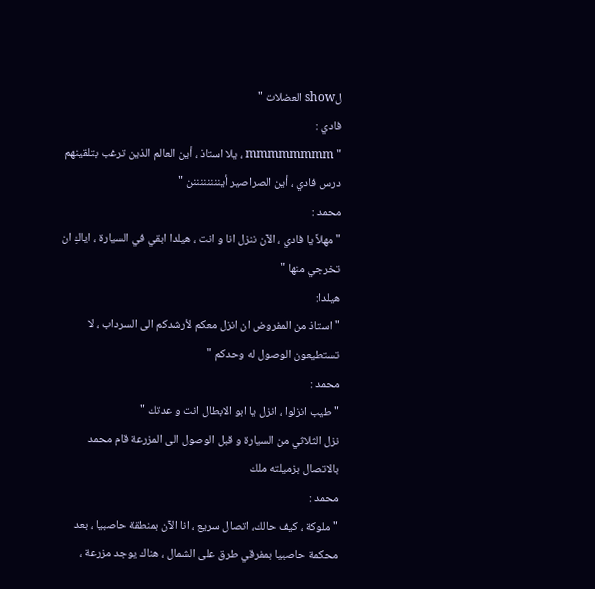لshow العضلات "
فادي :
" mmmmmmmm ، يلا استاذ ، أين العالم الذين ترغب بتلقينهم درس فادي ، أين الصراصير أيننننننننن "
محمد :
" مهلاً يا فادي ، الآن ننزل انا و انت ، هيلدا ابقي في السيارة ، اياكِ ان تخرجي منها "
هيلدا:
" استاذ من المفروض ان انزل معكم لأرشدكم الى السرداب ، لا تستطيعون الوصول له وحدكم "
محمد :
" طيب انزلوا ، انزل يا ابو الابطال انت و عدتك "
نزل الثلاثي من السيارة و قبل الوصول الى المزرعة قام محمد بالاتصال بزميلته ملك
محمد :
" ملوكة ، كيف حالك، اتصال سريع ، انا الآن بمنطقة حاصبيا ، بعد محكمة حاصبيا بمفرقي طرق على الشمال ، هناك يوجد مزرعة ،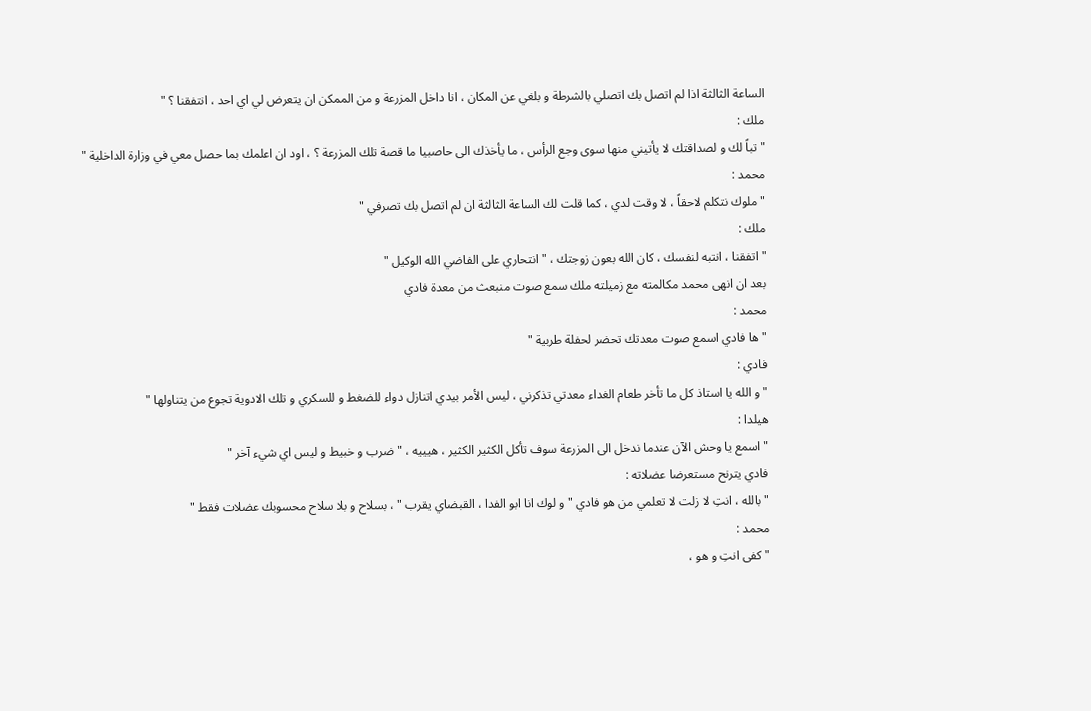الساعة الثالثة اذا لم اتصل بك اتصلي بالشرطة و بلغي عن المكان ، انا داخل المزرعة و من الممكن ان يتعرض لي اي احد ، انتفقنا ؟ "
ملك :
" تباً لك و لصداقتك لا يأتيني منها سوى وجع الرأس ، ما يأخذك الى حاصبيا ما قصة تلك المزرعة ؟ ، اود ان اعلمك بما حصل معي في وزارة الداخلية "
محمد :
" ملوك نتكلم لاحقاً ، لا وقت لدي ، كما قلت لك الساعة الثالثة ان لم اتصل بك تصرفي "
ملك :
" اتفقنا ، انتبه لنفسك ، كان الله بعون زوجتك ، " انتحاري على الفاضي الله الوكيل "
بعد ان انهى محمد مكالمته مع زميلته ملك سمع صوت منبعث من معدة فادي
محمد :
" ها فادي اسمع صوت معدتك تحضر لحفلة طربية "
فادي :
" و الله يا استاذ كل ما تأخر طعام الغداء معدتي تذكرني ، ليس الأمر بيدي اتنازل دواء للضغط و للسكري و تلك الادوية تجوع من يتناولها "
هيلدا :
" اسمع يا وحش الآن عندما ندخل الى المزرعة سوف تأكل الكثير الكثير ، هيييه ، " ضرب و خبيط و ليس اي شيء آخر "
فادي يترنح مستعرضا عضلاته :
" بالله ، انتِ لا زلت لا تعلمي من هو فادي " و لوك انا ابو الفدا ، القبضاي يقرب " ، بسلاح و بلا سلاح محسوبك عضلات فقط "
محمد :
" كفى انتِ و هو ،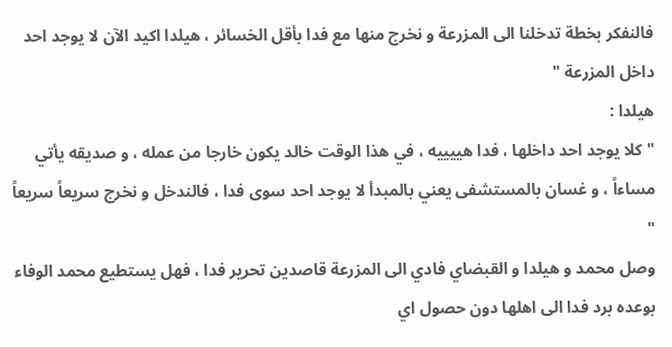فالنفكر بخطة تدخلنا الى المزرعة و نخرج منها مع فدا بأقل الخسائر ، هيلدا اكيد الآن لا يوجد احد داخل المزرعة "
هيلدا :
" كلا يوجد احد داخلها ، فدا هييييه ، في هذا الوقت خالد يكون خارجا من عمله ، و صديقه يأتي مساءاً ، و غسان بالمستشفى يعني بالمبدأ لا يوجد احد سوى فدا ، فالندخل و نخرج سريعاً سريعاً "
وصل محمد و هيلدا و القبضاي فادي الى المزرعة قاصدين تحرير فدا ، فهل يستطيع محمد الوفاء بوعده برد فدا الى اهلها دون حصول اي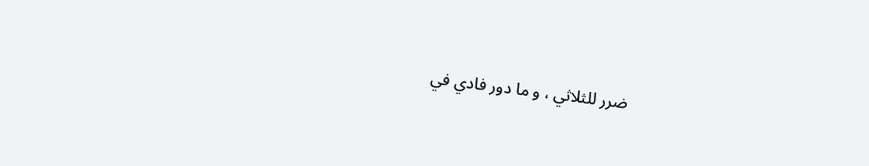ضرر للثلاثي ، و ما دور فادي في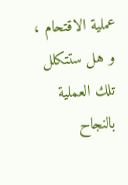عملية الاقتحام ، و هل ستتكلل تلك العملية بالنجاح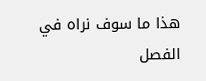هذا ما سوف نراه في الفصل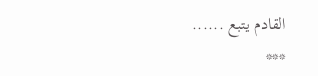القادم يتبع ......
***